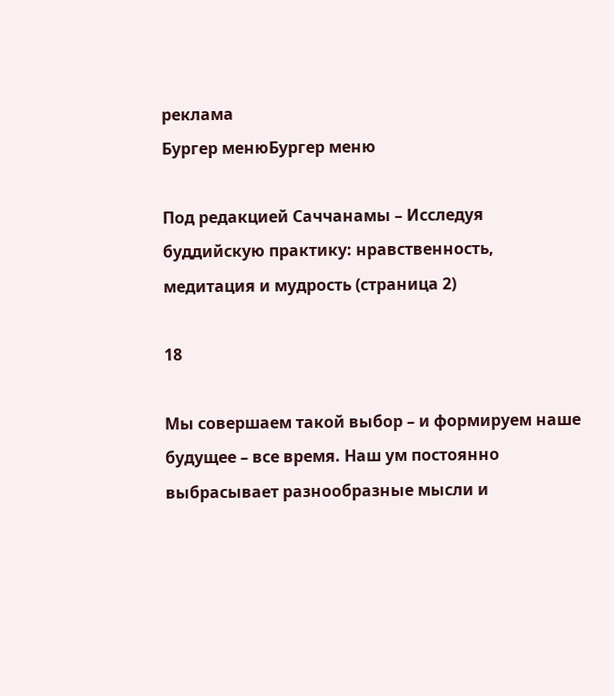реклама
Бургер менюБургер меню

Под редакцией Саччанамы – Исследуя буддийскую практику: нравственность, медитация и мудрость (страница 2)

18

Мы совершаем такой выбор – и формируем наше будущее – все время. Наш ум постоянно выбрасывает разнообразные мысли и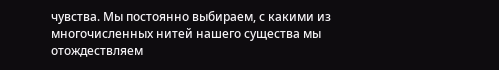чувства. Мы постоянно выбираем, с какими из многочисленных нитей нашего существа мы отождествляем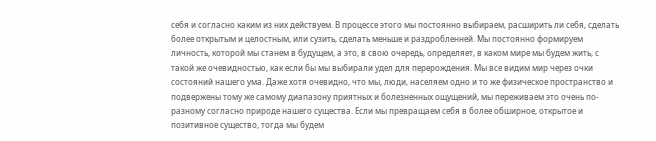себя и согласно каким из них действуем. В процессе этого мы постоянно выбираем, расширить ли себя, сделать более открытым и целостным, или сузить, сделать меньше и раздробленней. Мы постоянно формируем личность, которой мы станем в будущем, а это, в свою очередь, определяет, в каком мире мы будем жить, с такой же очевидностью, как если бы мы выбирали удел для перерождения. Мы все видим мир через очки состояний нашего ума. Даже хотя очевидно, что мы, люди, населяем одно и то же физическое пространство и подвержены тому же самому диапазону приятных и болезненных ощущений, мы переживаем это очень по-разному согласно природе нашего существа. Если мы превращаем себя в более обширное, открытое и позитивное существо, тогда мы будем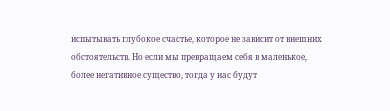испытывать глубокое счастье, которое не зависит от внешних обстоятельств. Но если мы превращаем себя в маленькое, более негативное существо, тогда у нас будут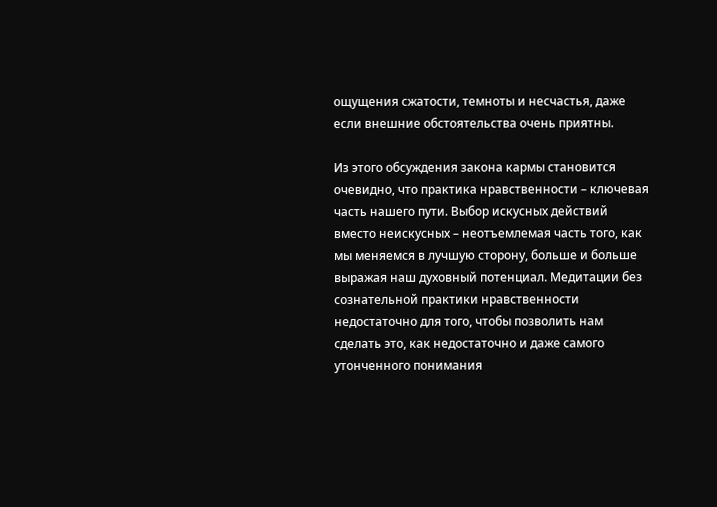ощущения сжатости, темноты и несчастья, даже если внешние обстоятельства очень приятны.

Из этого обсуждения закона кармы становится очевидно, что практика нравственности – ключевая часть нашего пути. Выбор искусных действий вместо неискусных – неотъемлемая часть того, как мы меняемся в лучшую сторону, больше и больше выражая наш духовный потенциал. Медитации без сознательной практики нравственности недостаточно для того, чтобы позволить нам сделать это, как недостаточно и даже самого утонченного понимания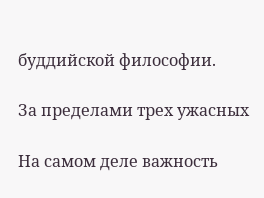буддийской философии.

За пределами трех ужасных

На самом деле важность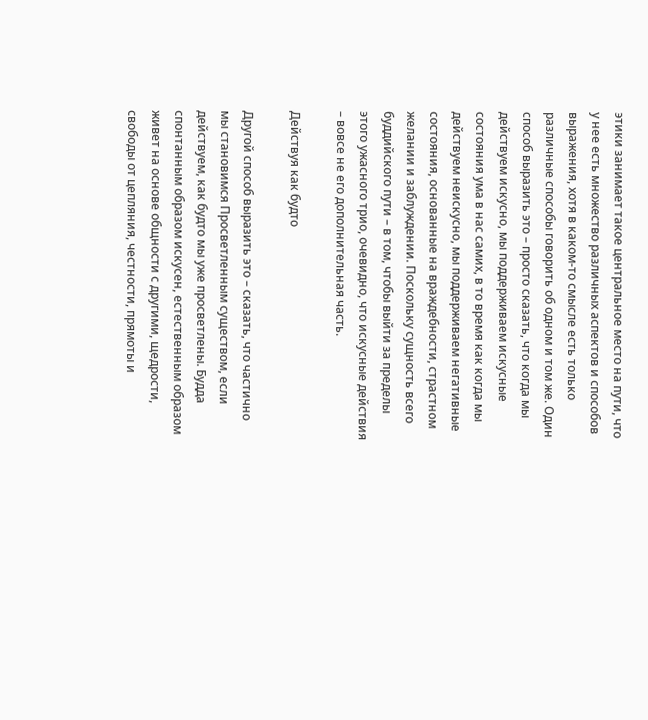этики занимает такое центральное место на пути, что у нее есть множество различных аспектов и способов выражения, хотя в каком-то смысле есть только различные способы говорить об одном и том же. Один способ выразить это – просто сказать, что когда мы действуем искусно, мы поддерживаем искусные состояния ума в нас самих, в то время как когда мы действуем неискусно, мы поддерживаем негативные состояния, основанные на враждебности, страстном желании и заблуждении. Поскольку сущность всего буддийского пути – в том, чтобы выйти за пределы этого ужасного трио, очевидно, что искусные действия – вовсе не его дополнительная часть.

Действуя как будто

Другой способ выразить это – сказать, что частично мы становимся Просветленным существом, если действуем, как будто мы уже просветлены. Будда спонтанным образом искусен, естественным образом живет на основе общности с другими, щедрости, свободы от цепляния, честности, прямоты и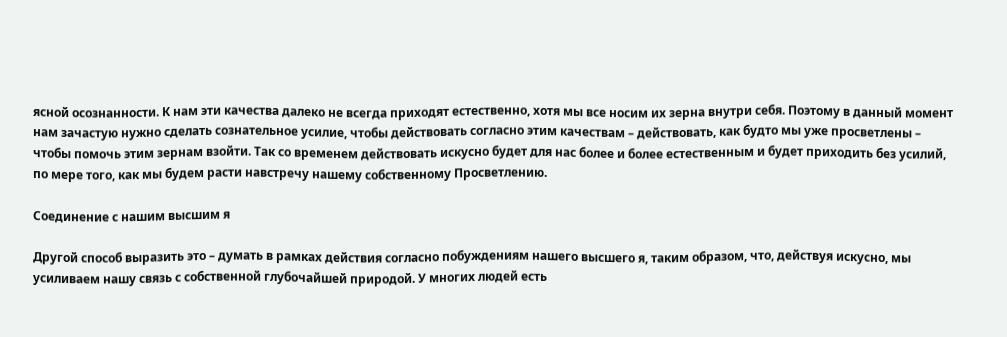ясной осознанности. К нам эти качества далеко не всегда приходят естественно, хотя мы все носим их зерна внутри себя. Поэтому в данный момент нам зачастую нужно сделать сознательное усилие, чтобы действовать согласно этим качествам – действовать, как будто мы уже просветлены – чтобы помочь этим зернам взойти. Так со временем действовать искусно будет для нас более и более естественным и будет приходить без усилий, по мере того, как мы будем расти навстречу нашему собственному Просветлению.

Соединение с нашим высшим я

Другой способ выразить это – думать в рамках действия согласно побуждениям нашего высшего я, таким образом, что, действуя искусно, мы усиливаем нашу связь с собственной глубочайшей природой. У многих людей есть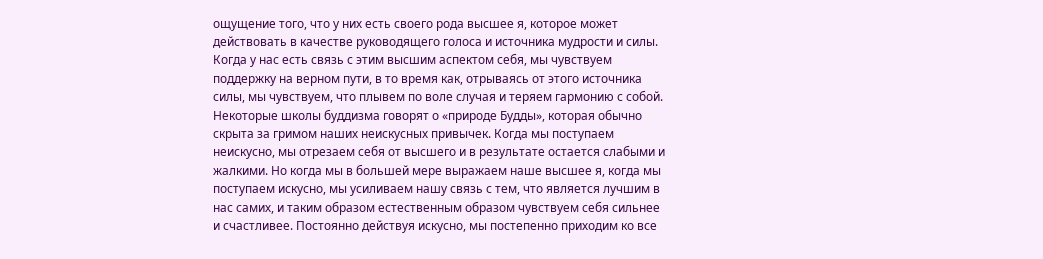ощущение того, что у них есть своего рода высшее я, которое может действовать в качестве руководящего голоса и источника мудрости и силы. Когда у нас есть связь с этим высшим аспектом себя, мы чувствуем поддержку на верном пути, в то время как, отрываясь от этого источника силы, мы чувствуем, что плывем по воле случая и теряем гармонию с собой. Некоторые школы буддизма говорят о «природе Будды», которая обычно скрыта за гримом наших неискусных привычек. Когда мы поступаем неискусно, мы отрезаем себя от высшего и в результате остается слабыми и жалкими. Но когда мы в большей мере выражаем наше высшее я, когда мы поступаем искусно, мы усиливаем нашу связь с тем, что является лучшим в нас самих, и таким образом естественным образом чувствуем себя сильнее и счастливее. Постоянно действуя искусно, мы постепенно приходим ко все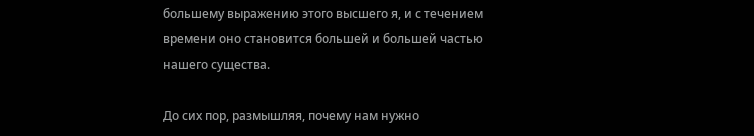большему выражению этого высшего я, и с течением времени оно становится большей и большей частью нашего существа.

До сих пор, размышляя, почему нам нужно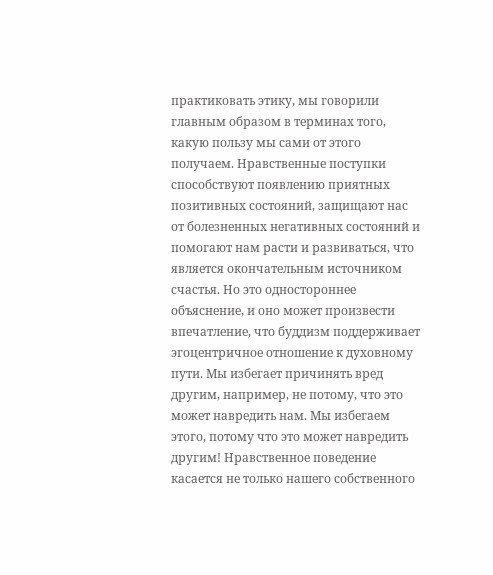практиковать этику, мы говорили главным образом в терминах того, какую пользу мы сами от этого получаем. Нравственные поступки способствуют появлению приятных позитивных состояний, защищают нас от болезненных негативных состояний и помогают нам расти и развиваться, что является окончательным источником счастья. Но это одностороннее объяснение, и оно может произвести впечатление, что буддизм поддерживает эгоцентричное отношение к духовному пути. Мы избегает причинять вред другим, например, не потому, что это может навредить нам. Мы избегаем этого, потому что это может навредить другим! Нравственное поведение касается не только нашего собственного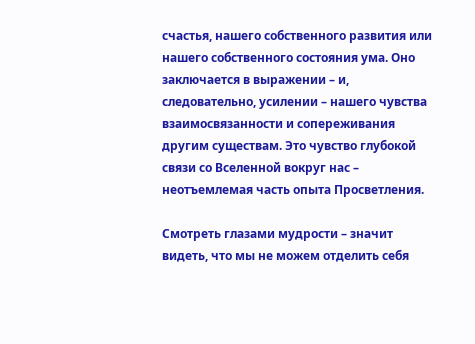счастья, нашего собственного развития или нашего собственного состояния ума. Оно заключается в выражении – и, следовательно, усилении – нашего чувства взаимосвязанности и сопереживания другим существам. Это чувство глубокой связи со Вселенной вокруг нас – неотъемлемая часть опыта Просветления.

Смотреть глазами мудрости – значит видеть, что мы не можем отделить себя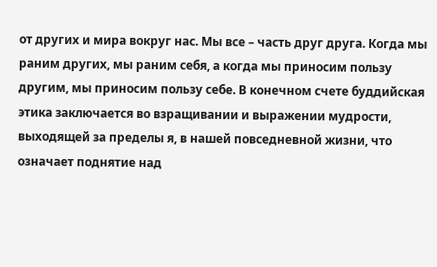от других и мира вокруг нас. Мы все – часть друг друга. Когда мы раним других, мы раним себя, а когда мы приносим пользу другим, мы приносим пользу себе. В конечном счете буддийская этика заключается во взращивании и выражении мудрости, выходящей за пределы я, в нашей повседневной жизни, что означает поднятие над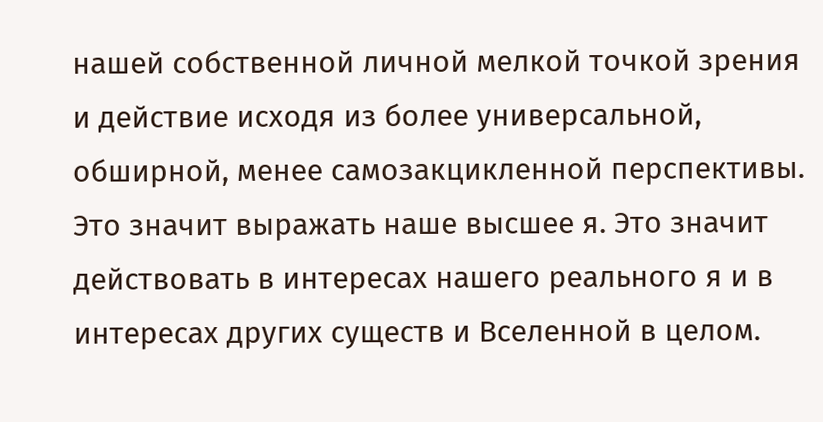нашей собственной личной мелкой точкой зрения и действие исходя из более универсальной, обширной, менее самозакцикленной перспективы. Это значит выражать наше высшее я. Это значит действовать в интересах нашего реального я и в интересах других существ и Вселенной в целом.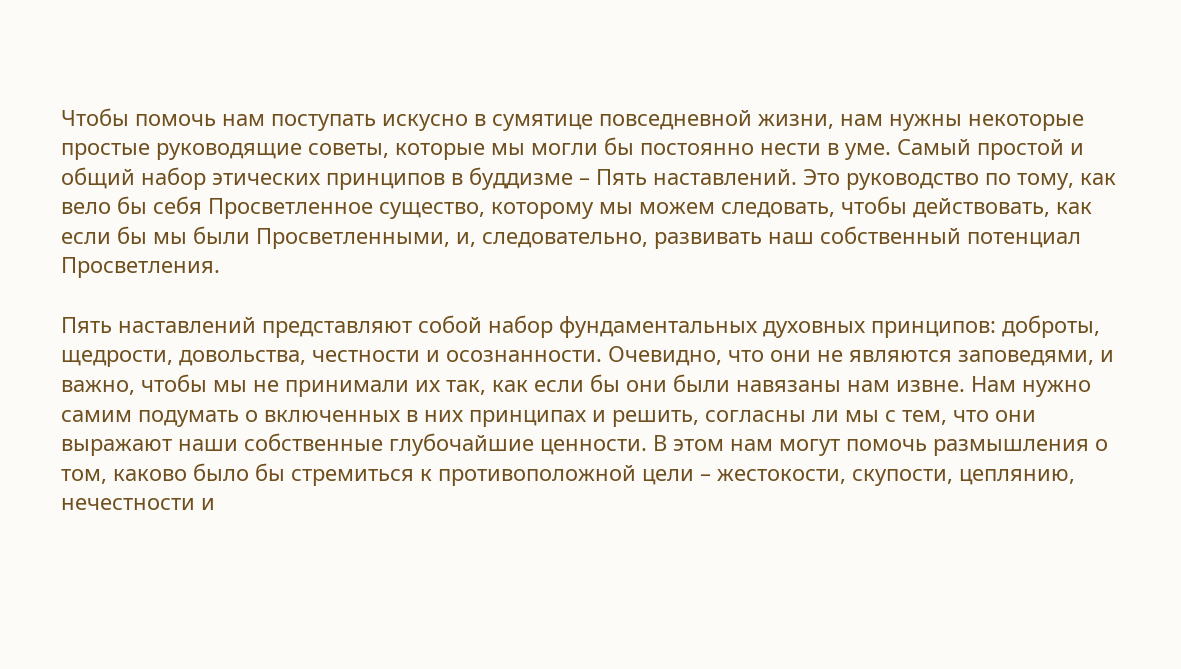Чтобы помочь нам поступать искусно в сумятице повседневной жизни, нам нужны некоторые простые руководящие советы, которые мы могли бы постоянно нести в уме. Самый простой и общий набор этических принципов в буддизме – Пять наставлений. Это руководство по тому, как вело бы себя Просветленное существо, которому мы можем следовать, чтобы действовать, как если бы мы были Просветленными, и, следовательно, развивать наш собственный потенциал Просветления.

Пять наставлений представляют собой набор фундаментальных духовных принципов: доброты, щедрости, довольства, честности и осознанности. Очевидно, что они не являются заповедями, и важно, чтобы мы не принимали их так, как если бы они были навязаны нам извне. Нам нужно самим подумать о включенных в них принципах и решить, согласны ли мы с тем, что они выражают наши собственные глубочайшие ценности. В этом нам могут помочь размышления о том, каково было бы стремиться к противоположной цели – жестокости, скупости, цеплянию, нечестности и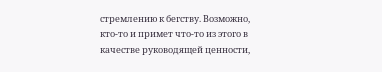стремлению к бегству. Возможно, кто-то и примет что-то из этого в качестве руководящей ценности,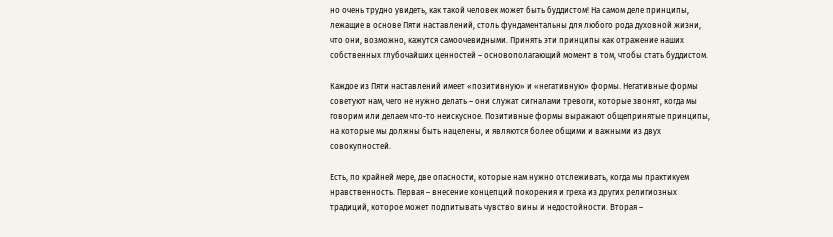но очень трудно увидеть, как такой человек может быть буддистом! На самом деле принципы, лежащие в основе Пяти наставлений, столь фундаментальны для любого рода духовной жизни, что они, возможно, кажутся самоочевидными. Принять эти принципы как отражение наших собственных глубочайших ценностей – основополагающий момент в том, чтобы стать буддистом.

Каждое из Пяти наставлений имеет «позитивную» и «негативную» формы. Негативные формы советуют нам, чего не нужно делать – они служат сигналами тревоги, которые звонят, когда мы говорим или делаем что-то неискусное. Позитивные формы выражают общепринятые принципы, на которые мы должны быть нацелены, и являются более общими и важными из двух совокупностей.

Есть, по крайней мере, две опасности, которые нам нужно отслеживать, когда мы практикуем нравственность. Первая – внесение концепций покорения и греха из других религиозных традиций, которое может подпитывать чувство вины и недостойности. Вторая –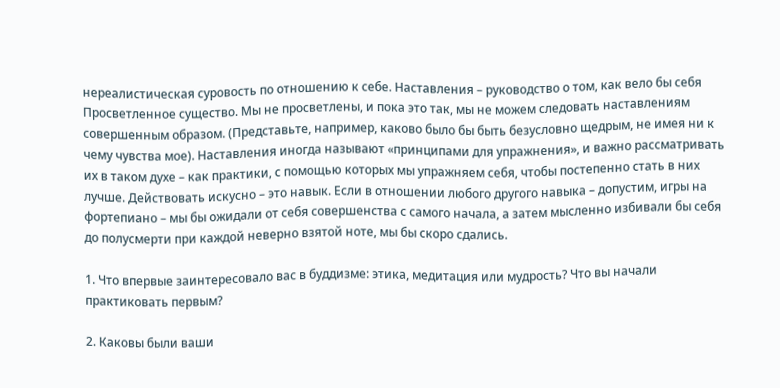нереалистическая суровость по отношению к себе. Наставления – руководство о том, как вело бы себя Просветленное существо. Мы не просветлены, и пока это так, мы не можем следовать наставлениям совершенным образом. (Представьте, например, каково было бы быть безусловно щедрым, не имея ни к чему чувства мое). Наставления иногда называют «принципами для упражнения», и важно рассматривать их в таком духе – как практики, с помощью которых мы упражняем себя, чтобы постепенно стать в них лучше. Действовать искусно – это навык. Если в отношении любого другого навыка – допустим, игры на фортепиано – мы бы ожидали от себя совершенства с самого начала, а затем мысленно избивали бы себя до полусмерти при каждой неверно взятой ноте, мы бы скоро сдались.

1. Что впервые заинтересовало вас в буддизме: этика, медитация или мудрость? Что вы начали практиковать первым?

2. Каковы были ваши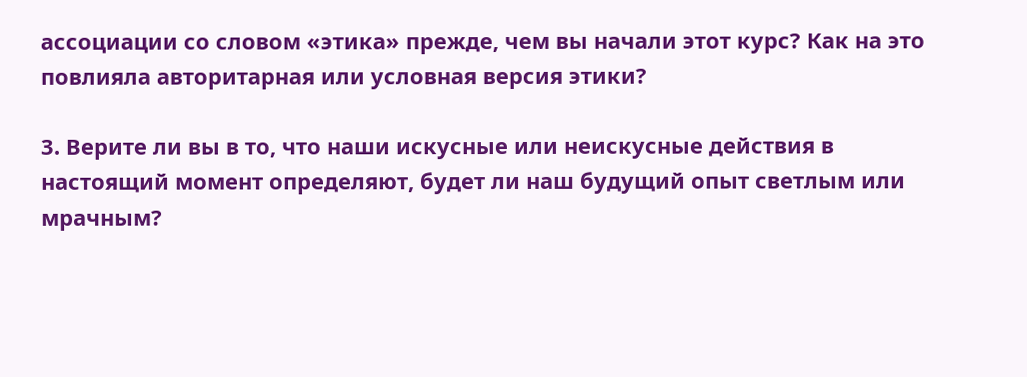ассоциации со словом «этика» прежде, чем вы начали этот курс? Как на это повлияла авторитарная или условная версия этики?

3. Верите ли вы в то, что наши искусные или неискусные действия в настоящий момент определяют, будет ли наш будущий опыт светлым или мрачным?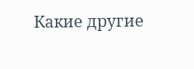Какие другие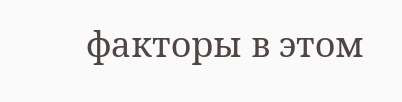факторы в этом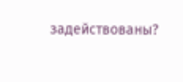задействованы?